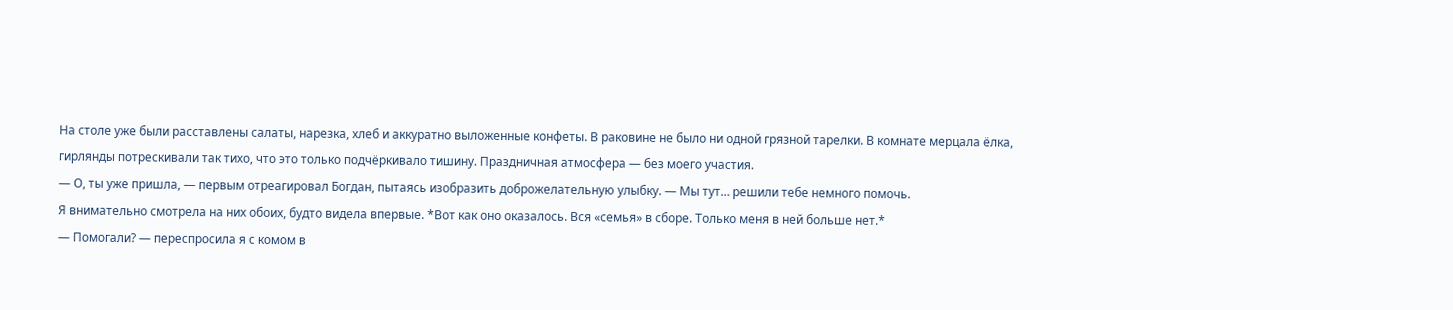На столе уже были расставлены салаты, нарезка, хлеб и аккуратно выложенные конфеты. В раковине не было ни одной грязной тарелки. В комнате мерцала ёлка, гирлянды потрескивали так тихо, что это только подчёркивало тишину. Праздничная атмосфера — без моего участия.
— О, ты уже пришла, — первым отреагировал Богдан, пытаясь изобразить доброжелательную улыбку. — Мы тут… решили тебе немного помочь.
Я внимательно смотрела на них обоих, будто видела впервые. *Вот как оно оказалось. Вся «семья» в сборе. Только меня в ней больше нет.*
— Помогали? — переспросила я с комом в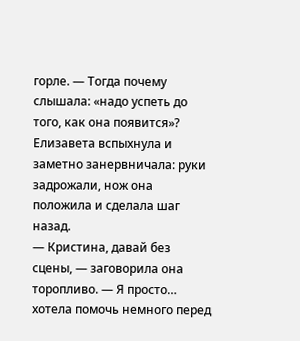горле. — Тогда почему слышала: «надо успеть до того, как она появится»?
Елизавета вспыхнула и заметно занервничала: руки задрожали, нож она положила и сделала шаг назад.
— Кристина, давай без сцены, — заговорила она торопливо. — Я просто… хотела помочь немного перед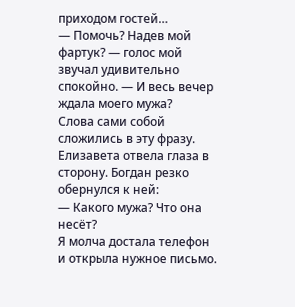приходом гостей…
— Помочь? Надев мой фартук? — голос мой звучал удивительно спокойно. — И весь вечер ждала моего мужа?
Слова сами собой сложились в эту фразу. Елизавета отвела глаза в сторону. Богдан резко обернулся к ней:
— Какого мужа? Что она несёт?
Я молча достала телефон и открыла нужное письмо.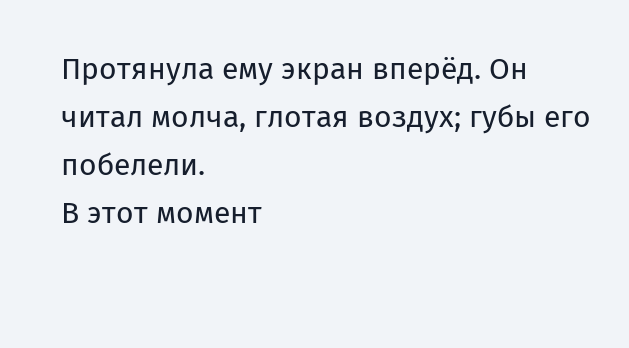Протянула ему экран вперёд. Он читал молча, глотая воздух; губы его побелели.
В этот момент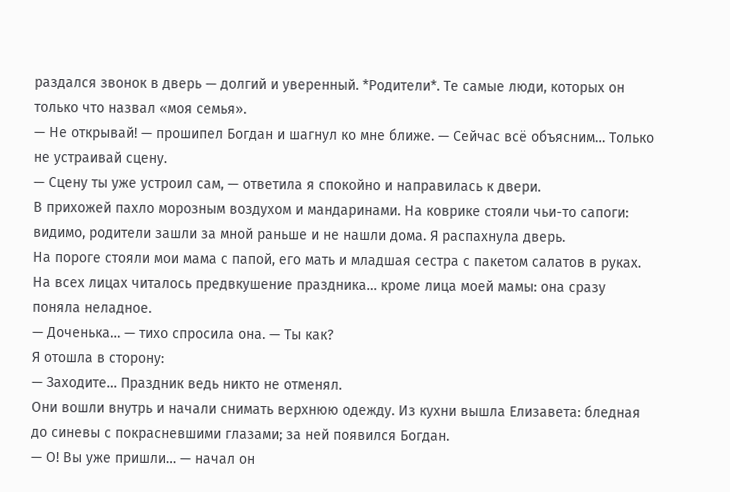раздался звонок в дверь — долгий и уверенный. *Родители*. Те самые люди, которых он только что назвал «моя семья».
— Не открывай! — прошипел Богдан и шагнул ко мне ближе. — Сейчас всё объясним… Только не устраивай сцену.
— Сцену ты уже устроил сам, — ответила я спокойно и направилась к двери.
В прихожей пахло морозным воздухом и мандаринами. На коврике стояли чьи-то сапоги: видимо, родители зашли за мной раньше и не нашли дома. Я распахнула дверь.
На пороге стояли мои мама с папой, его мать и младшая сестра с пакетом салатов в руках. На всех лицах читалось предвкушение праздника… кроме лица моей мамы: она сразу поняла неладное.
— Доченька… — тихо спросила она. — Ты как?
Я отошла в сторону:
— Заходите… Праздник ведь никто не отменял.
Они вошли внутрь и начали снимать верхнюю одежду. Из кухни вышла Елизавета: бледная до синевы с покрасневшими глазами; за ней появился Богдан.
— О! Вы уже пришли… — начал он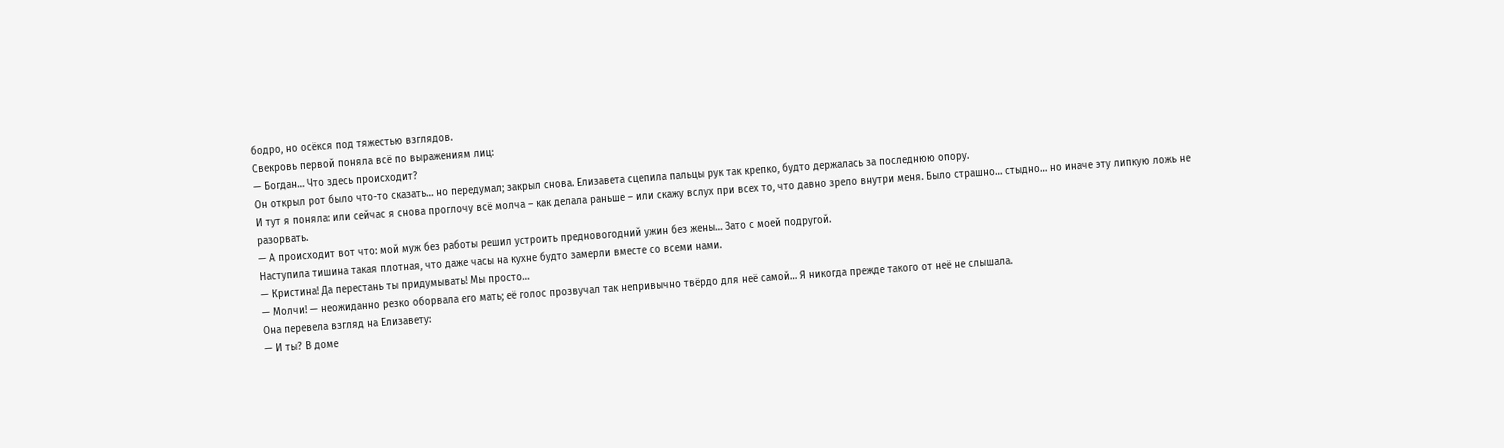бодро, но осёкся под тяжестью взглядов.
Свекровь первой поняла всё по выражениям лиц:
— Богдан… Что здесь происходит?
Он открыл рот было что-то сказать… но передумал; закрыл снова. Елизавета сцепила пальцы рук так крепко, будто держалась за последнюю опору.
И тут я поняла: или сейчас я снова проглочу всё молча – как делала раньше – или скажу вслух при всех то, что давно зрело внутри меня. Было страшно… стыдно… но иначе эту липкую ложь не разорвать.
— А происходит вот что: мой муж без работы решил устроить предновогодний ужин без жены… Зато с моей подругой.
Наступила тишина такая плотная, что даже часы на кухне будто замерли вместе со всеми нами.
— Кристина! Да перестань ты придумывать! Мы просто…
— Молчи! — неожиданно резко оборвала его мать; её голос прозвучал так непривычно твёрдо для неё самой… Я никогда прежде такого от неё не слышала.
Она перевела взгляд на Елизавету:
— И ты? В доме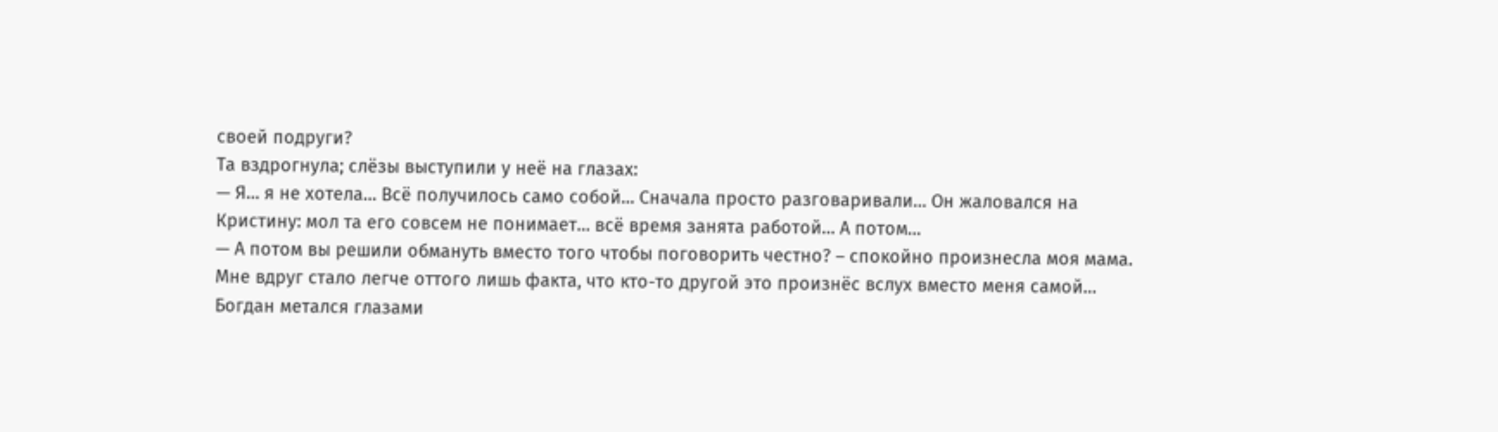своей подруги?
Та вздрогнула; слёзы выступили у неё на глазах:
— Я… я не хотела… Всё получилось само собой… Сначала просто разговаривали… Он жаловался на Кристину: мол та его совсем не понимает… всё время занята работой… А потом…
— А потом вы решили обмануть вместо того чтобы поговорить честно? – спокойно произнесла моя мама.
Мне вдруг стало легче оттого лишь факта, что кто-то другой это произнёс вслух вместо меня самой…
Богдан метался глазами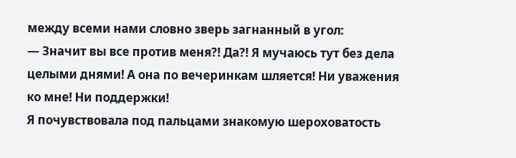между всеми нами словно зверь загнанный в угол:
— Значит вы все против меня?! Да?! Я мучаюсь тут без дела целыми днями! А она по вечеринкам шляется! Ни уважения ко мне! Ни поддержки!
Я почувствовала под пальцами знакомую шероховатость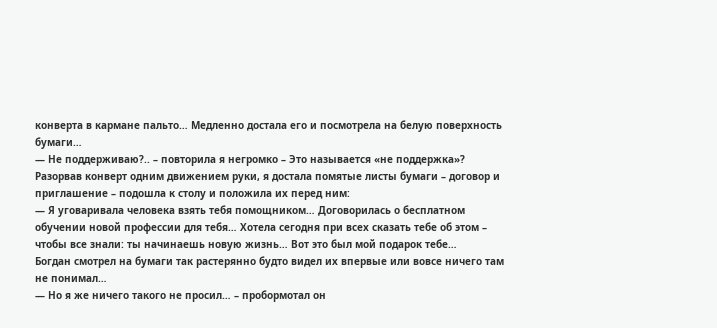конверта в кармане пальто… Медленно достала его и посмотрела на белую поверхность бумаги…
— Не поддерживаю?.. – повторила я негромко – Это называется «не поддержка»?
Разорвав конверт одним движением руки, я достала помятые листы бумаги – договор и приглашение – подошла к столу и положила их перед ним:
— Я уговаривала человека взять тебя помощником… Договорилась о бесплатном обучении новой профессии для тебя… Хотела сегодня при всех сказать тебе об этом – чтобы все знали: ты начинаешь новую жизнь… Вот это был мой подарок тебе…
Богдан смотрел на бумаги так растерянно будто видел их впервые или вовсе ничего там не понимал…
— Но я же ничего такого не просил… – пробормотал он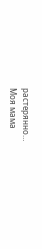растерянно…
Моя мама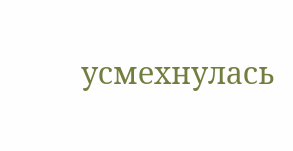усмехнулась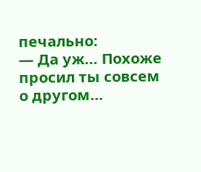печально:
— Да уж… Похоже просил ты совсем о другом…